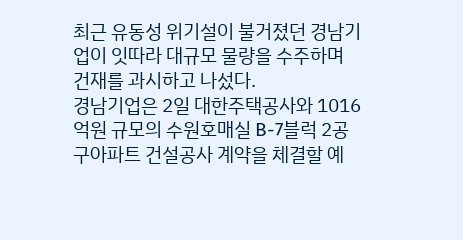최근 유동성 위기설이 불거졌던 경남기업이 잇따라 대규모 물량을 수주하며 건재를 과시하고 나섰다.
경남기업은 2일 대한주택공사와 1016억원 규모의 수원호매실 B-7블럭 2공구아파트 건설공사 계약을 체결할 예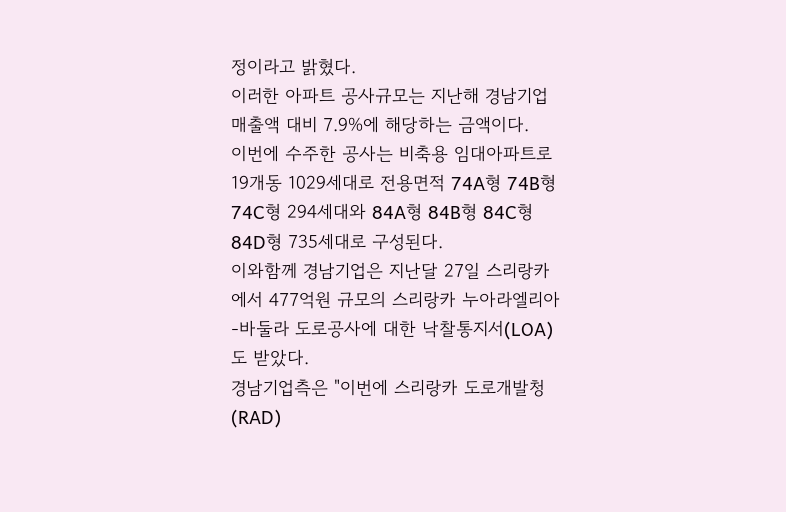정이라고 밝혔다.
이러한 아파트 공사규모는 지난해 경남기업 매출액 대비 7.9%에 해당하는 금액이다.
이번에 수주한 공사는 비축용 임대아파트로 19개동 1029세대로 전용면적 74A형 74B형 74C형 294세대와 84A형 84B형 84C형 84D형 735세대로 구성된다.
이와함께 경남기업은 지난달 27일 스리랑카에서 477억원 규모의 스리랑카 누아라엘리아-바둘라 도로공사에 대한 낙찰통지서(LOA)도 받았다.
경남기업측은 "이번에 스리랑카 도로개발청(RAD)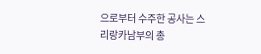으로부터 수주한 공사는 스리랑카남부의 총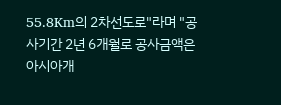55.8Km의 2차선도로"라며 "공사기간 2년 6개월로 공사금액은 아시아개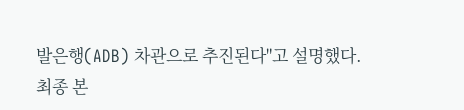발은행(ADB) 차관으로 추진된다"고 설명했다.
최종 본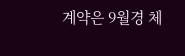계약은 9월경 체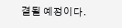결될 예정이다.